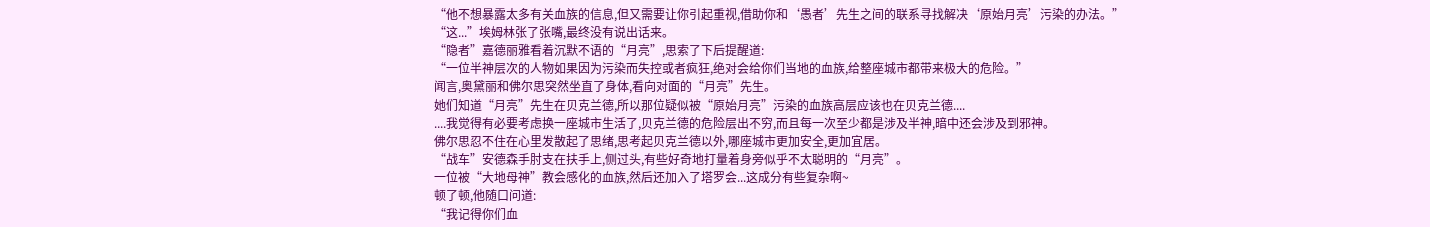“他不想暴露太多有关血族的信息,但又需要让你引起重视,借助你和‘愚者’先生之间的联系寻找解决‘原始月亮’污染的办法。”
“这...”埃姆林张了张嘴,最终没有说出话来。
“隐者”嘉德丽雅看着沉默不语的“月亮”,思索了下后提醒道:
“一位半神层次的人物如果因为污染而失控或者疯狂,绝对会给你们当地的血族,给整座城市都带来极大的危险。”
闻言,奥黛丽和佛尔思突然坐直了身体,看向对面的“月亮”先生。
她们知道“月亮”先生在贝克兰德,所以那位疑似被“原始月亮”污染的血族高层应该也在贝克兰德....
....我觉得有必要考虑换一座城市生活了,贝克兰德的危险层出不穷,而且每一次至少都是涉及半神,暗中还会涉及到邪神。
佛尔思忍不住在心里发散起了思绪,思考起贝克兰德以外,哪座城市更加安全,更加宜居。
“战车”安德森手肘支在扶手上,侧过头,有些好奇地打量着身旁似乎不太聪明的“月亮”。
一位被“大地母神”教会感化的血族,然后还加入了塔罗会...这成分有些复杂啊~
顿了顿,他随口问道:
“我记得你们血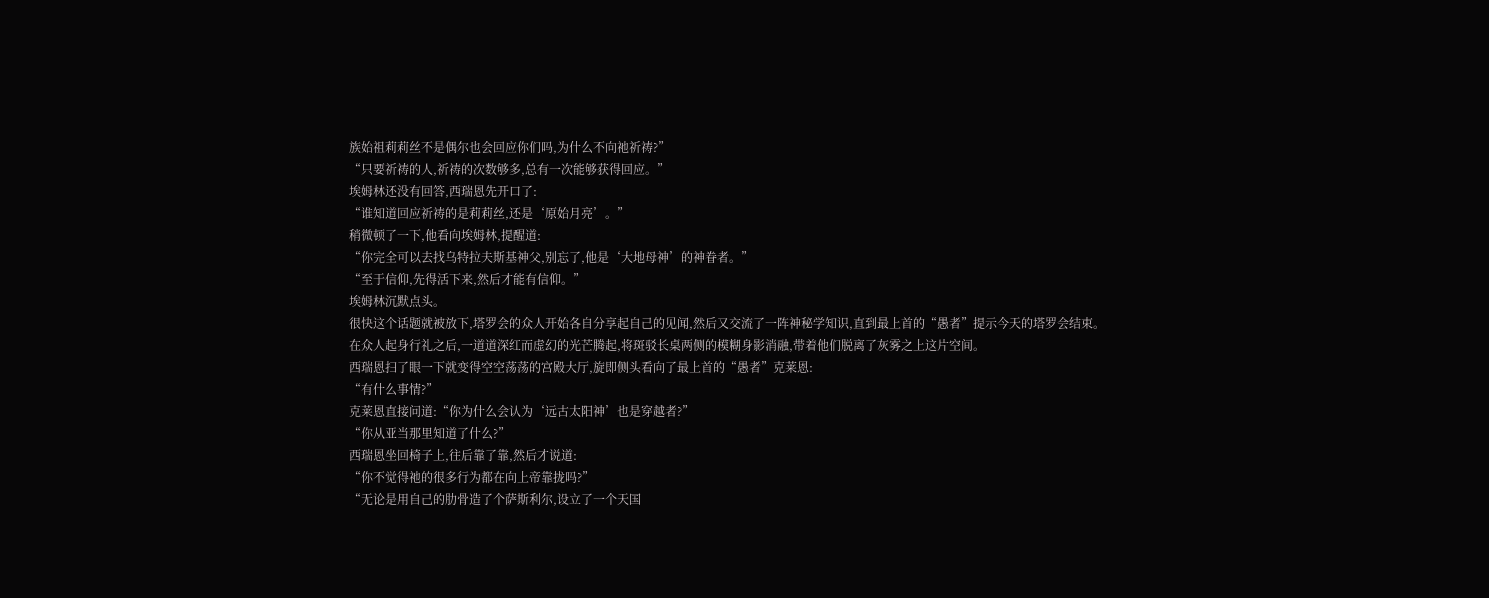族始祖莉莉丝不是偶尔也会回应你们吗,为什么不向祂祈祷?”
“只要祈祷的人,祈祷的次数够多,总有一次能够获得回应。”
埃姆林还没有回答,西瑞恩先开口了:
“谁知道回应祈祷的是莉莉丝,还是‘原始月亮’。”
稍微顿了一下,他看向埃姆林,提醒道:
“你完全可以去找乌特拉夫斯基神父,别忘了,他是‘大地母神’的神眷者。”
“至于信仰,先得活下来,然后才能有信仰。”
埃姆林沉默点头。
很快这个话题就被放下,塔罗会的众人开始各自分享起自己的见闻,然后又交流了一阵神秘学知识,直到最上首的“愚者”提示今天的塔罗会结束。
在众人起身行礼之后,一道道深红而虚幻的光芒腾起,将斑驳长桌两侧的模糊身影消融,带着他们脱离了灰雾之上这片空间。
西瑞恩扫了眼一下就变得空空荡荡的宫殿大厅,旋即侧头看向了最上首的“愚者”克莱恩:
“有什么事情?”
克莱恩直接问道:“你为什么会认为‘远古太阳神’也是穿越者?”
“你从亚当那里知道了什么?”
西瑞恩坐回椅子上,往后靠了靠,然后才说道:
“你不觉得祂的很多行为都在向上帝靠拢吗?”
“无论是用自己的肋骨造了个萨斯利尔,设立了一个天国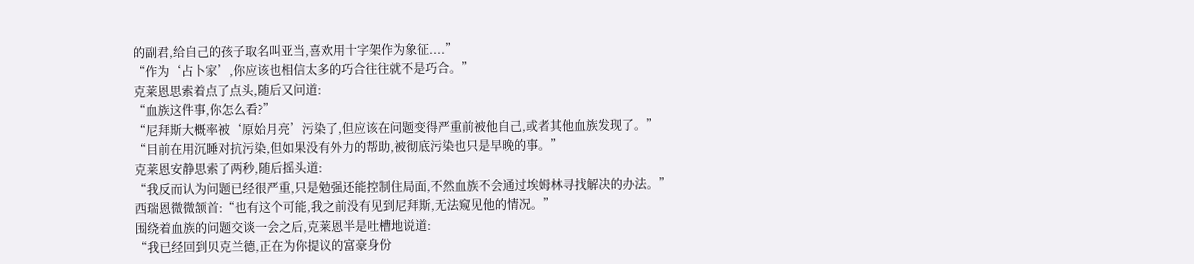的副君,给自己的孩子取名叫亚当,喜欢用十字架作为象征....”
“作为‘占卜家’,你应该也相信太多的巧合往往就不是巧合。”
克莱恩思索着点了点头,随后又问道:
“血族这件事,你怎么看?”
“尼拜斯大概率被‘原始月亮’污染了,但应该在问题变得严重前被他自己,或者其他血族发现了。”
“目前在用沉睡对抗污染,但如果没有外力的帮助,被彻底污染也只是早晚的事。”
克莱恩安静思索了两秒,随后摇头道:
“我反而认为问题已经很严重,只是勉强还能控制住局面,不然血族不会通过埃姆林寻找解决的办法。”
西瑞恩微微颔首:“也有这个可能,我之前没有见到尼拜斯,无法窥见他的情况。”
围绕着血族的问题交谈一会之后,克莱恩半是吐槽地说道:
“我已经回到贝克兰德,正在为你提议的富豪身份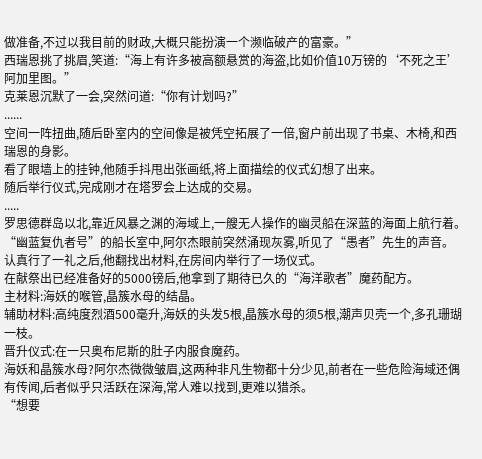做准备,不过以我目前的财政,大概只能扮演一个濒临破产的富豪。”
西瑞恩挑了挑眉,笑道:“海上有许多被高额悬赏的海盗,比如价值10万镑的‘不死之王’阿加里图。”
克莱恩沉默了一会,突然问道:“你有计划吗?”
......
空间一阵扭曲,随后卧室内的空间像是被凭空拓展了一倍,窗户前出现了书桌、木椅,和西瑞恩的身影。
看了眼墙上的挂钟,他随手抖甩出张画纸,将上面描绘的仪式幻想了出来。
随后举行仪式,完成刚才在塔罗会上达成的交易。
.....
罗思德群岛以北,靠近风暴之渊的海域上,一艘无人操作的幽灵船在深蓝的海面上航行着。
“幽蓝复仇者号”的船长室中,阿尔杰眼前突然涌现灰雾,听见了“愚者”先生的声音。
认真行了一礼之后,他翻找出材料,在房间内举行了一场仪式。
在献祭出已经准备好的5000镑后,他拿到了期待已久的“海洋歌者”魔药配方。
主材料:海妖的喉管,晶簇水母的结晶。
辅助材料:高纯度烈酒500毫升,海妖的头发5根,晶簇水母的须5根,潮声贝壳一个,多孔珊瑚一枝。
晋升仪式:在一只奥布尼斯的肚子内服食魔药。
海妖和晶簇水母?阿尔杰微微皱眉,这两种非凡生物都十分少见,前者在一些危险海域还偶有传闻,后者似乎只活跃在深海,常人难以找到,更难以猎杀。
“想要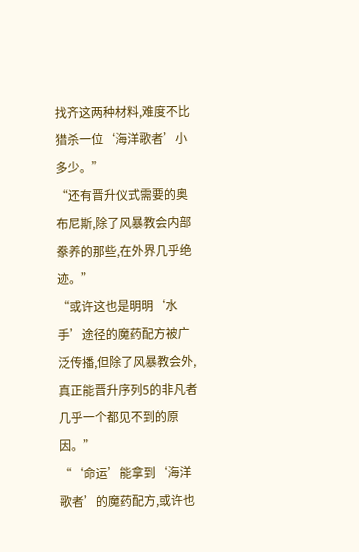找齐这两种材料,难度不比猎杀一位‘海洋歌者’小多少。”
“还有晋升仪式需要的奥布尼斯,除了风暴教会内部豢养的那些,在外界几乎绝迹。”
“或许这也是明明‘水手’途径的魔药配方被广泛传播,但除了风暴教会外,真正能晋升序列5的非凡者几乎一个都见不到的原因。”
“‘命运’能拿到‘海洋歌者’的魔药配方,或许也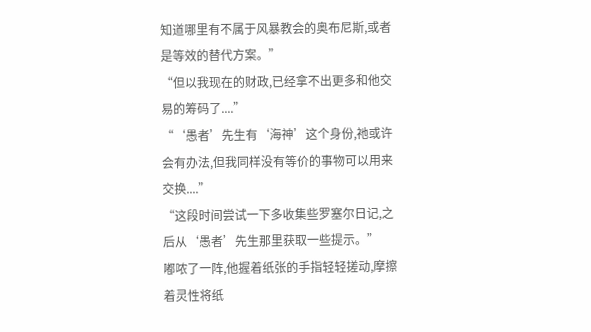知道哪里有不属于风暴教会的奥布尼斯,或者是等效的替代方案。”
“但以我现在的财政,已经拿不出更多和他交易的筹码了....”
“‘愚者’先生有‘海神’这个身份,祂或许会有办法,但我同样没有等价的事物可以用来交换....”
“这段时间尝试一下多收集些罗塞尔日记,之后从‘愚者’先生那里获取一些提示。”
嘟哝了一阵,他握着纸张的手指轻轻搓动,摩擦着灵性将纸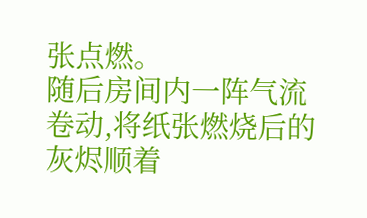张点燃。
随后房间内一阵气流卷动,将纸张燃烧后的灰烬顺着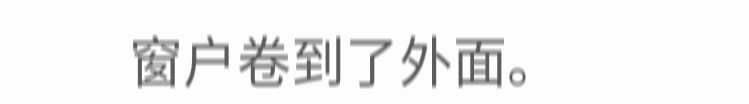窗户卷到了外面。